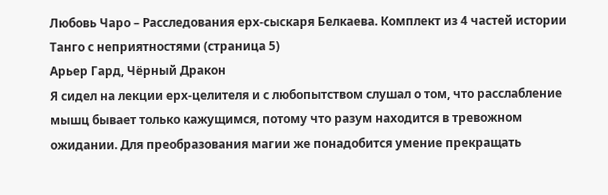Любовь Чаро – Расследования ерх-сыскаря Белкаева. Комплект из 4 частей истории Танго с неприятностями (страница 5)
Арьер Гард, Чёрный Дракон
Я сидел на лекции ерх-целителя и с любопытством слушал о том, что расслабление мышц бывает только кажущимся, потому что разум находится в тревожном ожидании. Для преобразования магии же понадобится умение прекращать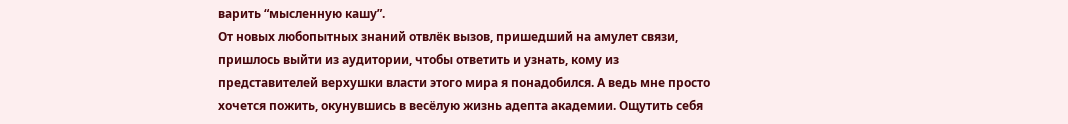варить “мысленную кашу”.
От новых любопытных знаний отвлёк вызов, пришедший на амулет связи, пришлось выйти из аудитории, чтобы ответить и узнать, кому из представителей верхушки власти этого мира я понадобился. А ведь мне просто хочется пожить, окунувшись в весёлую жизнь адепта академии. Ощутить себя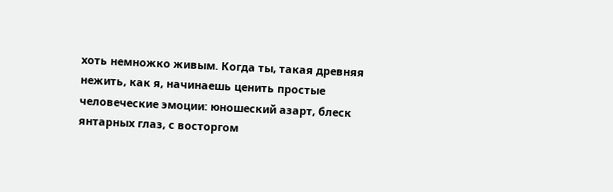хоть немножко живым. Когда ты, такая древняя нежить, как я, начинаешь ценить простые человеческие эмоции: юношеский азарт, блеск янтарных глаз, с восторгом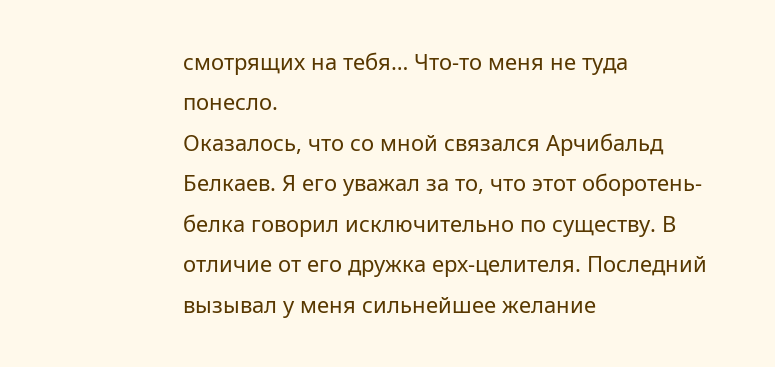смотрящих на тебя… Что-то меня не туда понесло.
Оказалось, что со мной связался Арчибальд Белкаев. Я его уважал за то, что этот оборотень-белка говорил исключительно по существу. В отличие от его дружка ерх-целителя. Последний вызывал у меня сильнейшее желание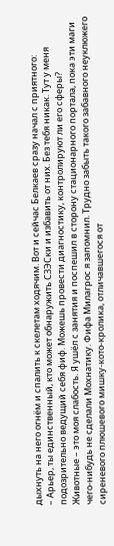дыхнуть на него огнём и спалить к скелетам ходячим. Вот и сейчас Белкаев сразу начал с приятного:
– Арьер, ты единственный, кто может обнаружить СЗЭСки и избавить от них. Без тебя никак. Тут у меня подозрительно ведущий себя фиф. Можешь провести диагностику, контролируют ли его сферы?
Животные – это моя слабость. Я ушёл с занятия и поспешил в сторону стационарного портала, пока эти маги чего-нибудь не сделали Мохнатику. Фифа Милагрос я запомнил. Трудно забыть такого забавного неуклюжего сиреневого плюшевого мишку-кото-кролика, отличавшегося от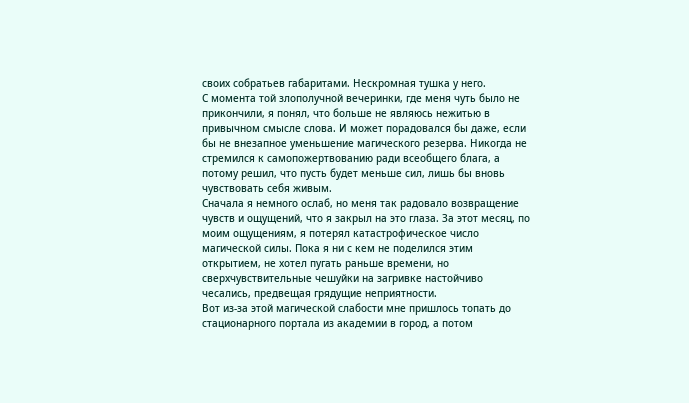своих собратьев габаритами. Нескромная тушка у него.
С момента той злополучной вечеринки, где меня чуть было не прикончили, я понял, что больше не являюсь нежитью в привычном смысле слова. И может порадовался бы даже, если бы не внезапное уменьшение магического резерва. Никогда не стремился к самопожертвованию ради всеобщего блага, а потому решил, что пусть будет меньше сил, лишь бы вновь чувствовать себя живым.
Сначала я немного ослаб, но меня так радовало возвращение чувств и ощущений, что я закрыл на это глаза. За этот месяц, по моим ощущениям, я потерял катастрофическое число магической силы. Пока я ни с кем не поделился этим открытием, не хотел пугать раньше времени, но сверхчувствительные чешуйки на загривке настойчиво чесались, предвещая грядущие неприятности.
Вот из-за этой магической слабости мне пришлось топать до стационарного портала из академии в город, а потом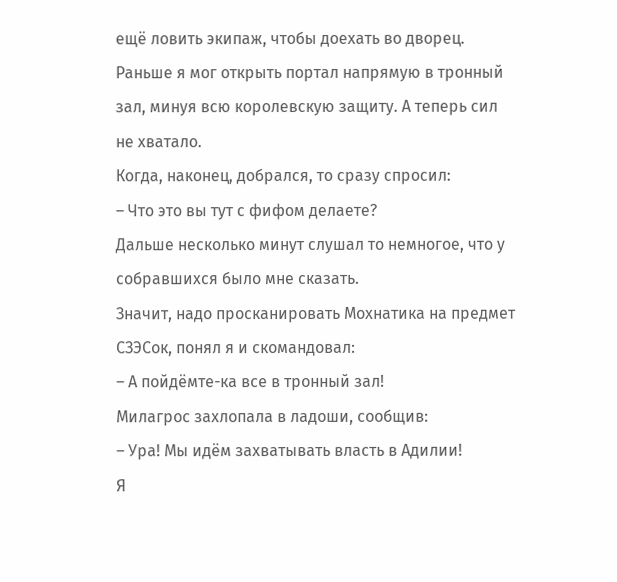ещё ловить экипаж, чтобы доехать во дворец. Раньше я мог открыть портал напрямую в тронный зал, минуя всю королевскую защиту. А теперь сил не хватало.
Когда, наконец, добрался, то сразу спросил:
– Что это вы тут с фифом делаете?
Дальше несколько минут слушал то немногое, что у собравшихся было мне сказать.
Значит, надо просканировать Мохнатика на предмет СЗЭСок, понял я и скомандовал:
– А пойдёмте-ка все в тронный зал!
Милагрос захлопала в ладоши, сообщив:
– Ура! Мы идём захватывать власть в Адилии!
Я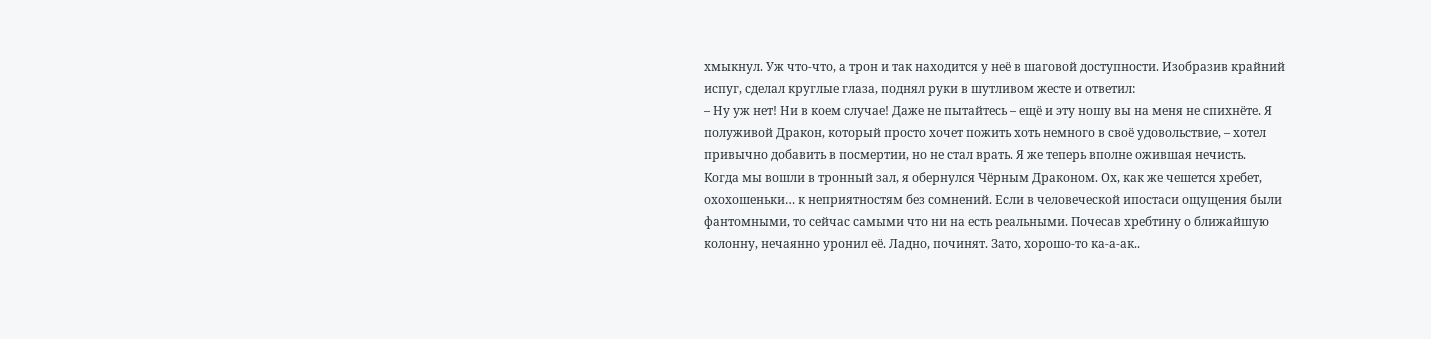хмыкнул. Уж что-что, а трон и так находится у неё в шаговой доступности. Изобразив крайний испуг, сделал круглые глаза, поднял руки в шутливом жесте и ответил:
– Ну уж нет! Ни в коем случае! Даже не пытайтесь – ещё и эту ношу вы на меня не спихнёте. Я полуживой Дракон, который просто хочет пожить хоть немного в своё удовольствие, – хотел привычно добавить в посмертии, но не стал врать. Я же теперь вполне ожившая нечисть.
Когда мы вошли в тронный зал, я обернулся Чёрным Драконом. Ох, как же чешется хребет, охохошеньки… к неприятностям без сомнений. Если в человеческой ипостаси ощущения были фантомными, то сейчас самыми что ни на есть реальными. Почесав хребтину о ближайшую колонну, нечаянно уронил её. Ладно, починят. Зато, хорошо-то ка-а-ак..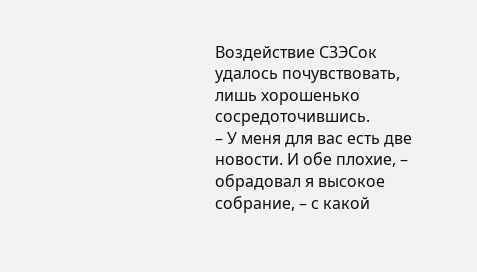Воздействие СЗЭСок удалось почувствовать, лишь хорошенько сосредоточившись.
– У меня для вас есть две новости. И обе плохие, – обрадовал я высокое собрание, – с какой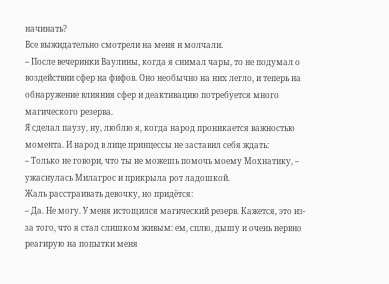начинать?
Все выжидательно смотрели на меня и молчали.
– После вечеринки Ваулины, когда я снимал чары, то не подумал о воздействии сфер на фифов. Оно необычно на них легло, и теперь на обнаружение влияния сфер и деактивацию потребуется много магического резерва.
Я сделал паузу, ну, люблю я, когда народ проникается важностью момента. И народ в лице принцессы не заставил себя ждать:
– Только не говори, что ты не можешь помочь моему Мохнатику, – ужаснулась Милагрос и прикрыла рот ладошкой.
Жаль расстраивать девочку, но придётся:
– Да. Не могу. У меня истощился магический резерв. Кажется, это из-за того, что я стал слишком живым: ем, сплю, дышу и очень нервно реагирую на попытки меня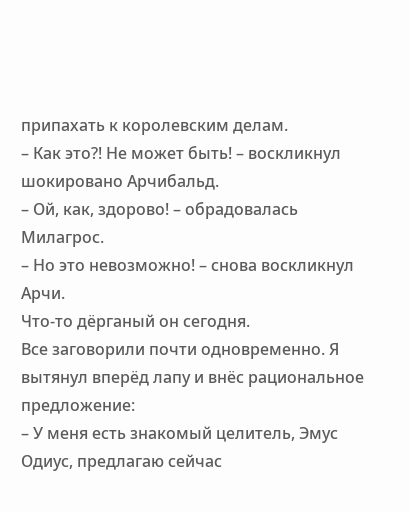припахать к королевским делам.
– Как это?! Не может быть! – воскликнул шокировано Арчибальд.
– Ой, как, здорово! – обрадовалась Милагрос.
– Но это невозможно! – снова воскликнул Арчи.
Что-то дёрганый он сегодня.
Все заговорили почти одновременно. Я вытянул вперёд лапу и внёс рациональное предложение:
– У меня есть знакомый целитель, Эмус Одиус, предлагаю сейчас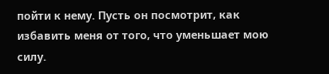пойти к нему. Пусть он посмотрит, как избавить меня от того, что уменьшает мою силу.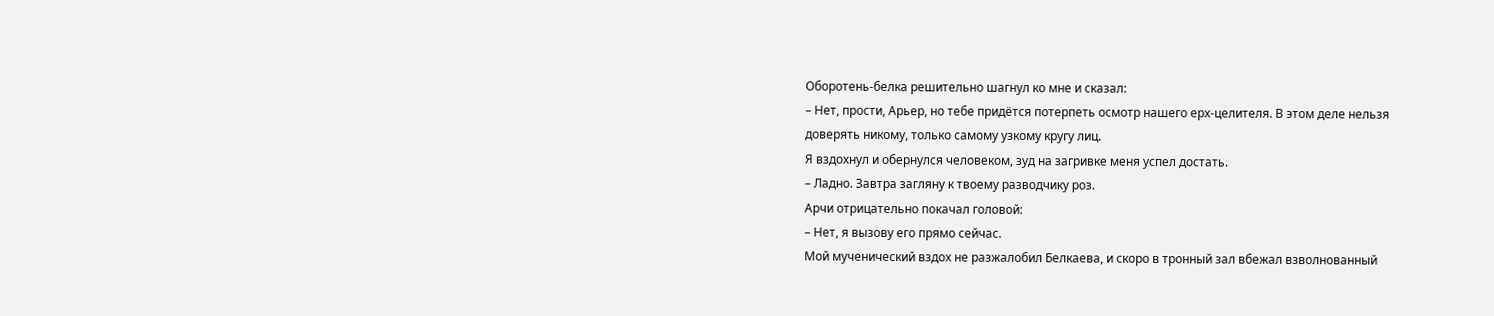Оборотень-белка решительно шагнул ко мне и сказал:
– Нет, прости, Арьер, но тебе придётся потерпеть осмотр нашего ерх-целителя. В этом деле нельзя доверять никому, только самому узкому кругу лиц.
Я вздохнул и обернулся человеком, зуд на загривке меня успел достать.
– Ладно. Завтра загляну к твоему разводчику роз.
Арчи отрицательно покачал головой:
– Нет, я вызову его прямо сейчас.
Мой мученический вздох не разжалобил Белкаева, и скоро в тронный зал вбежал взволнованный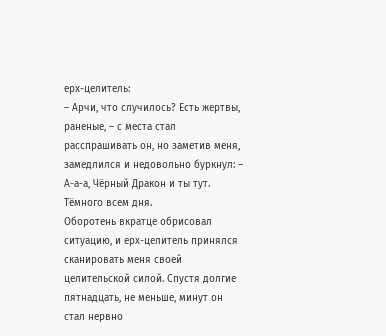ерх-целитель:
– Арчи, что случилось? Есть жертвы, раненые, – с места стал расспрашивать он, но заметив меня, замедлился и недовольно буркнул: – А-а-а, Чёрный Дракон и ты тут. Тёмного всем дня.
Оборотень вкратце обрисовал ситуацию, и ерх-целитель принялся сканировать меня своей целительской силой. Спустя долгие пятнадцать, не меньше, минут он стал нервно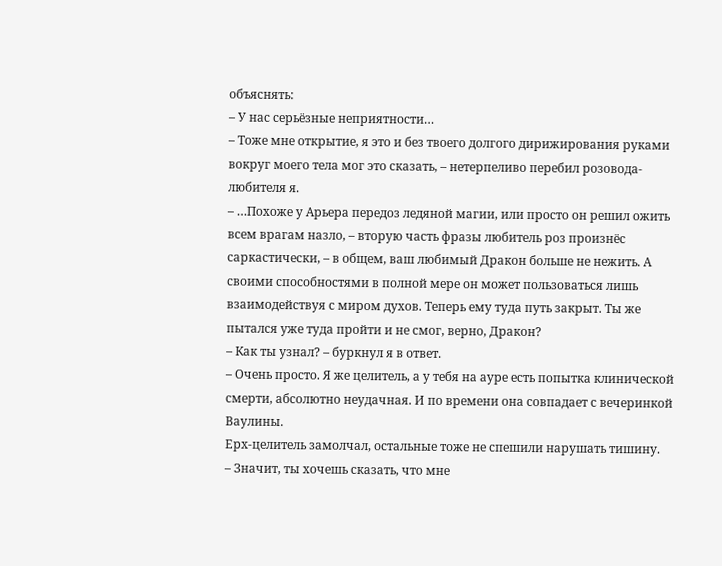объяснять:
– У нас серьёзные неприятности…
– Тоже мне открытие, я это и без твоего долгого дирижирования руками вокруг моего тела мог это сказать, – нетерпеливо перебил розовода-любителя я.
– …Похоже у Арьера передоз ледяной магии, или просто он решил ожить всем врагам назло, – вторую часть фразы любитель роз произнёс саркастически, – в общем, ваш любимый Дракон больше не нежить. А своими способностями в полной мере он может пользоваться лишь взаимодействуя с миром духов. Теперь ему туда путь закрыт. Ты же пытался уже туда пройти и не смог, верно, Дракон?
– Как ты узнал? – буркнул я в ответ.
– Очень просто. Я же целитель, а у тебя на ауре есть попытка клинической смерти, абсолютно неудачная. И по времени она совпадает с вечеринкой Ваулины.
Ерх-целитель замолчал, остальные тоже не спешили нарушать тишину.
– Значит, ты хочешь сказать, что мне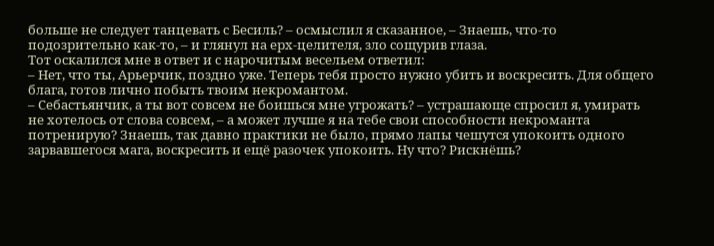больше не следует танцевать с Бесиль? – осмыслил я сказанное, – Знаешь, что-то подозрительно как-то, – и глянул на ерх-целителя, зло сощурив глаза.
Тот оскалился мне в ответ и с нарочитым весельем ответил:
– Нет, что ты, Арьерчик, поздно уже. Теперь тебя просто нужно убить и воскресить. Для общего блага, готов лично побыть твоим некромантом.
– Себастьянчик, а ты вот совсем не боишься мне угрожать? – устрашающе спросил я, умирать не хотелось от слова совсем, – а может лучше я на тебе свои способности некроманта потренирую? Знаешь, так давно практики не было, прямо лапы чешутся упокоить одного зарвавшегося мага, воскресить и ещё разочек упокоить. Ну что? Рискнёшь?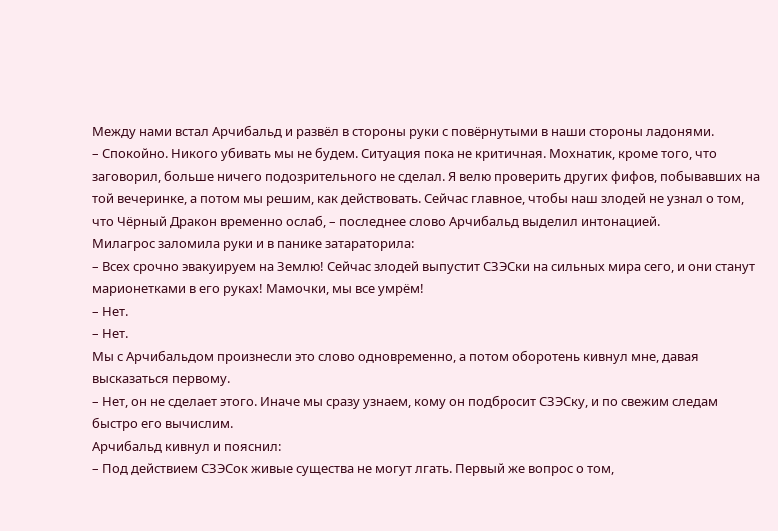Между нами встал Арчибальд и развёл в стороны руки с повёрнутыми в наши стороны ладонями.
– Спокойно. Никого убивать мы не будем. Ситуация пока не критичная. Мохнатик, кроме того, что заговорил, больше ничего подозрительного не сделал. Я велю проверить других фифов, побывавших на той вечеринке, а потом мы решим, как действовать. Сейчас главное, чтобы наш злодей не узнал о том, что Чёрный Дракон временно ослаб, – последнее слово Арчибальд выделил интонацией.
Милагрос заломила руки и в панике затараторила:
– Всех срочно эвакуируем на Землю! Сейчас злодей выпустит СЗЭСки на сильных мира сего, и они станут марионетками в его руках! Мамочки, мы все умрём!
– Нет.
– Нет.
Мы с Арчибальдом произнесли это слово одновременно, а потом оборотень кивнул мне, давая высказаться первому.
– Нет, он не сделает этого. Иначе мы сразу узнаем, кому он подбросит СЗЭСку, и по свежим следам быстро его вычислим.
Арчибальд кивнул и пояснил:
– Под действием СЗЭСок живые существа не могут лгать. Первый же вопрос о том,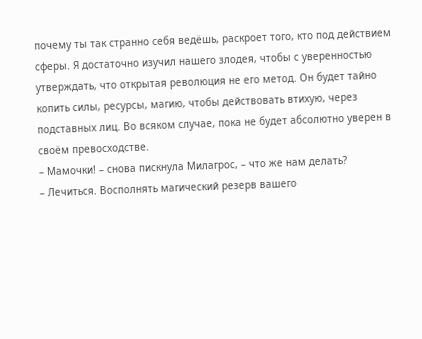почему ты так странно себя ведёшь, раскроет того, кто под действием сферы. Я достаточно изучил нашего злодея, чтобы с уверенностью утверждать, что открытая революция не его метод. Он будет тайно копить силы, ресурсы, магию, чтобы действовать втихую, через подставных лиц. Во всяком случае, пока не будет абсолютно уверен в своём превосходстве.
– Мамочки! – снова пискнула Милагрос, – что же нам делать?
– Лечиться. Восполнять магический резерв вашего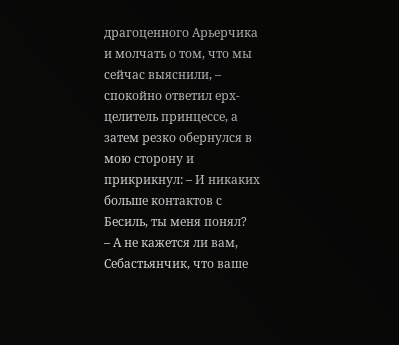драгоценного Арьерчика и молчать о том, что мы сейчас выяснили, – спокойно ответил ерх-целитель принцессе, а затем резко обернулся в мою сторону и прикрикнул: – И никаких больше контактов с Бесиль, ты меня понял?
– А не кажется ли вам, Себастьянчик, что ваше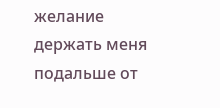желание держать меня подальше от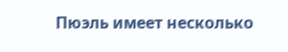Пюэль имеет несколько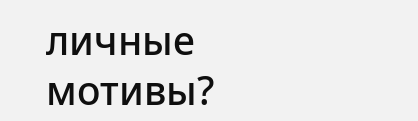личные мотивы?